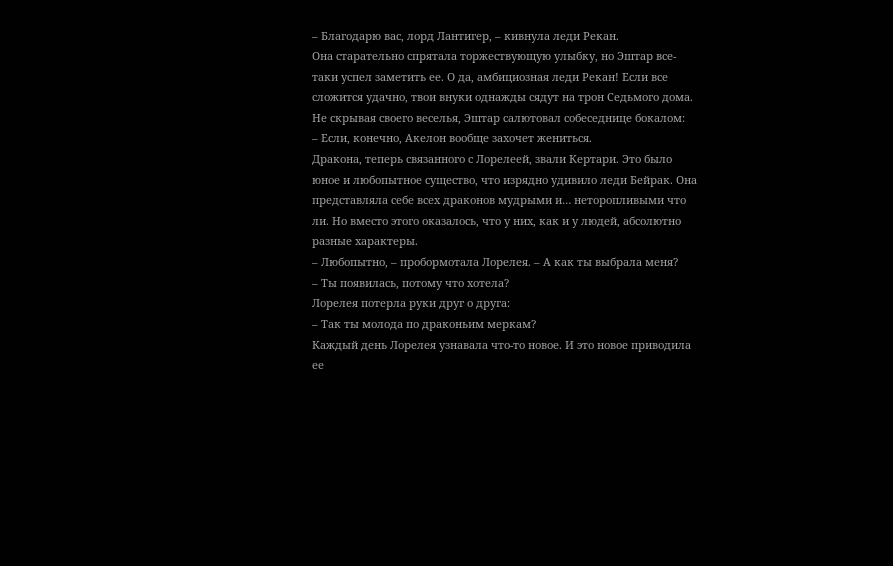– Благодарю вас, лорд Лантигер, – кивнула леди Рекан.
Она старательно спрятала торжествующую улыбку, но Эштар все-таки успел заметить ее. О да, амбициозная леди Рекан! Если все сложится удачно, твои внуки однажды сядут на трон Седьмого дома.
Не скрывая своего веселья, Эштар салютовал собеседнице бокалом:
– Если, конечно, Акелон вообще захочет жениться.
Дракона, теперь связанного с Лорелеей, звали Кертари. Это было юное и любопытное существо, что изрядно удивило леди Бейрак. Она представляла себе всех драконов мудрыми и… неторопливыми что ли. Но вместо этого оказалось, что у них, как и у людей, абсолютно разные характеры.
– Любопытно, – пробормотала Лорелея. – А как ты выбрала меня?
– Ты появилась, потому что хотела?
Лорелея потерла руки друг о друга:
– Так ты молода по драконьим меркам?
Каждый день Лорелея узнавала что-то новое. И это новое приводила ее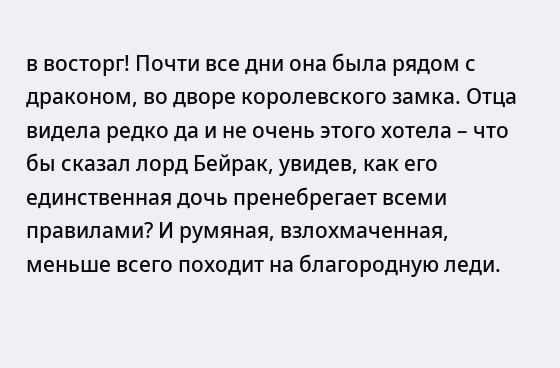в восторг! Почти все дни она была рядом с драконом, во дворе королевского замка. Отца видела редко да и не очень этого хотела – что бы сказал лорд Бейрак, увидев, как его единственная дочь пренебрегает всеми правилами? И румяная, взлохмаченная, меньше всего походит на благородную леди.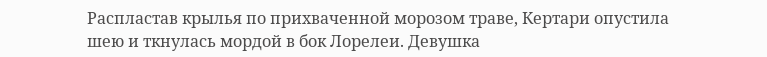Распластав крылья по прихваченной морозом траве, Кертари опустила шею и ткнулась мордой в бок Лорелеи. Девушка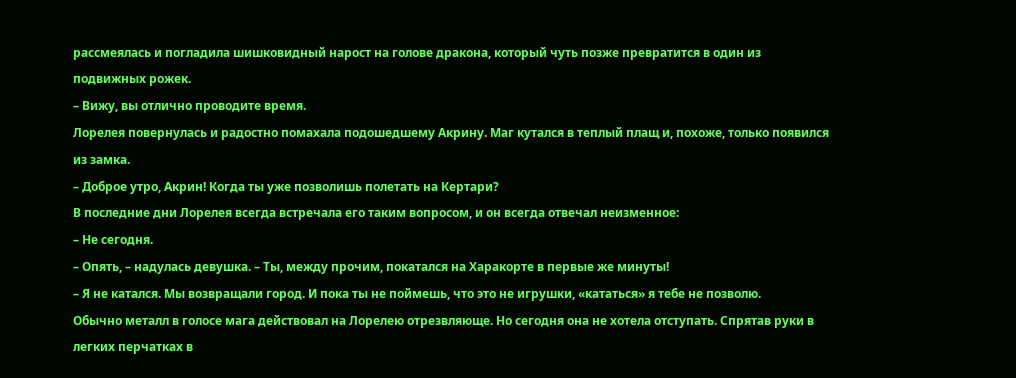рассмеялась и погладила шишковидный нарост на голове дракона, который чуть позже превратится в один из подвижных рожек.
– Вижу, вы отлично проводите время.
Лорелея повернулась и радостно помахала подошедшему Акрину. Маг кутался в теплый плащ и, похоже, только появился из замка.
– Доброе утро, Акрин! Когда ты уже позволишь полетать на Кертари?
В последние дни Лорелея всегда встречала его таким вопросом, и он всегда отвечал неизменное:
– Не сегодня.
– Опять, – надулась девушка. – Ты, между прочим, покатался на Харакорте в первые же минуты!
– Я не катался. Мы возвращали город. И пока ты не поймешь, что это не игрушки, «кататься» я тебе не позволю.
Обычно металл в голосе мага действовал на Лорелею отрезвляюще. Но сегодня она не хотела отступать. Спрятав руки в легких перчатках в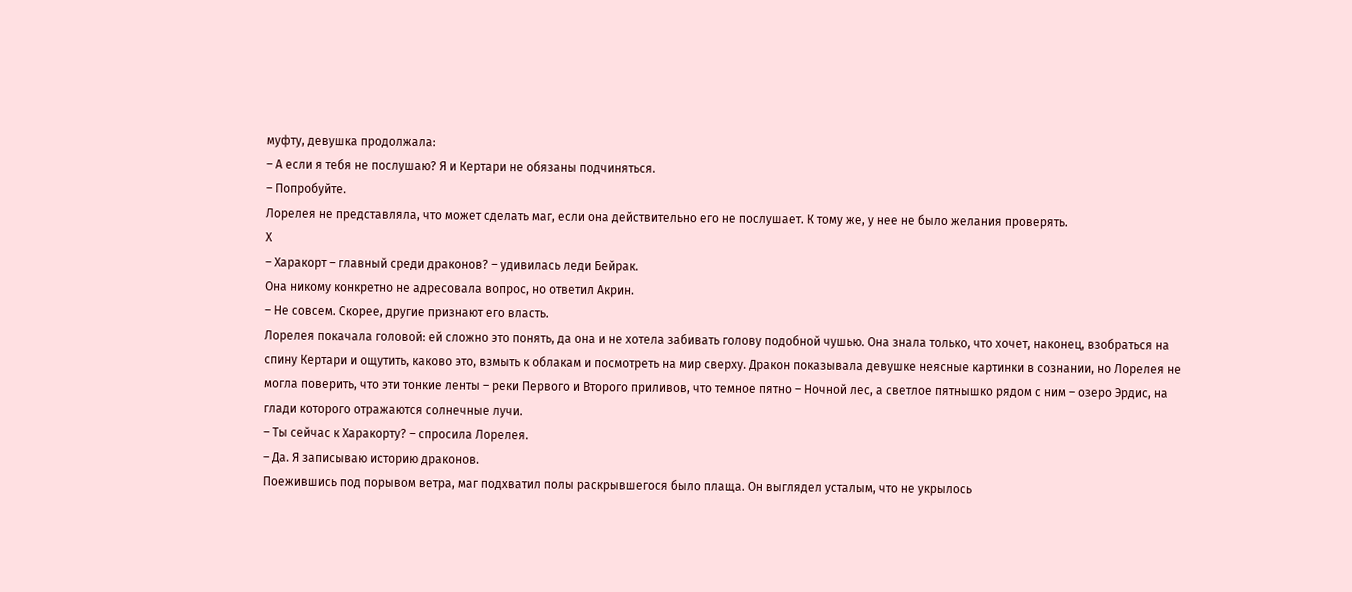муфту, девушка продолжала:
– А если я тебя не послушаю? Я и Кертари не обязаны подчиняться.
– Попробуйте.
Лорелея не представляла, что может сделать маг, если она действительно его не послушает. К тому же, у нее не было желания проверять.
Х
– Харакорт – главный среди драконов? – удивилась леди Бейрак.
Она никому конкретно не адресовала вопрос, но ответил Акрин.
– Не совсем. Скорее, другие признают его власть.
Лорелея покачала головой: ей сложно это понять, да она и не хотела забивать голову подобной чушью. Она знала только, что хочет, наконец, взобраться на спину Кертари и ощутить, каково это, взмыть к облакам и посмотреть на мир сверху. Дракон показывала девушке неясные картинки в сознании, но Лорелея не могла поверить, что эти тонкие ленты – реки Первого и Второго приливов, что темное пятно – Ночной лес, а светлое пятнышко рядом с ним – озеро Эрдис, на глади которого отражаются солнечные лучи.
– Ты сейчас к Харакорту? – спросила Лорелея.
– Да. Я записываю историю драконов.
Поежившись под порывом ветра, маг подхватил полы раскрывшегося было плаща. Он выглядел усталым, что не укрылось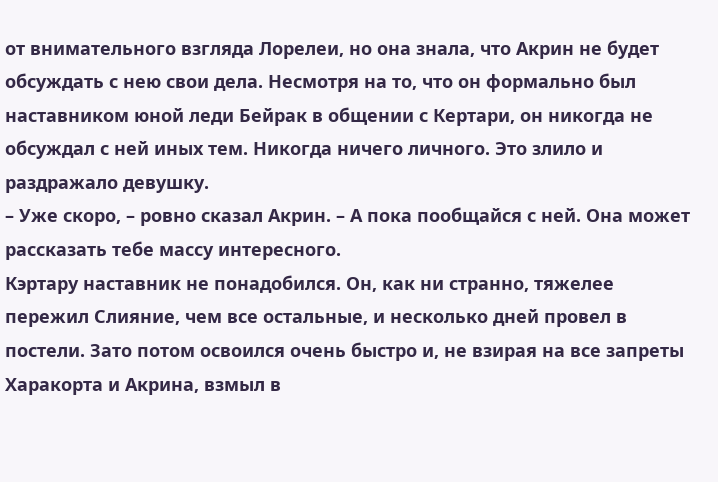от внимательного взгляда Лорелеи, но она знала, что Акрин не будет обсуждать с нею свои дела. Несмотря на то, что он формально был наставником юной леди Бейрак в общении с Кертари, он никогда не обсуждал с ней иных тем. Никогда ничего личного. Это злило и раздражало девушку.
– Уже скоро, – ровно сказал Акрин. – А пока пообщайся с ней. Она может рассказать тебе массу интересного.
Кэртару наставник не понадобился. Он, как ни странно, тяжелее пережил Слияние, чем все остальные, и несколько дней провел в постели. Зато потом освоился очень быстро и, не взирая на все запреты Харакорта и Акрина, взмыл в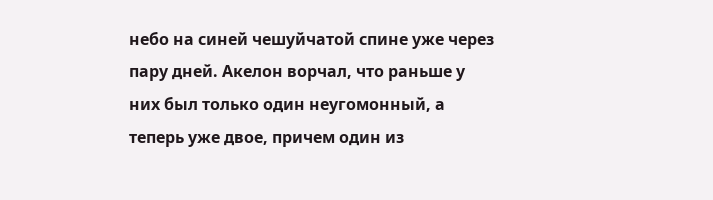небо на синей чешуйчатой спине уже через пару дней. Акелон ворчал, что раньше у них был только один неугомонный, а теперь уже двое, причем один из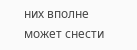них вполне может снести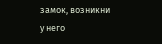замок, возникни у него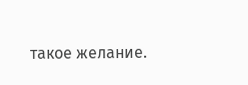такое желание.